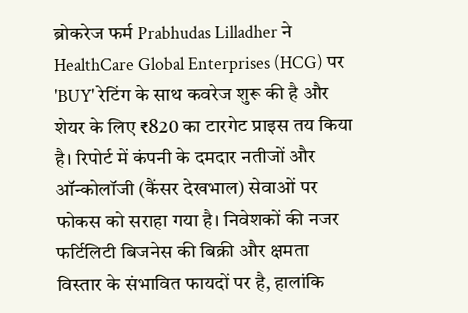ब्रोकरेज फर्म Prabhudas Lilladher ने HealthCare Global Enterprises (HCG) पर 'BUY' रेटिंग के साथ कवरेज शुरू की है और शेयर के लिए ₹820 का टारगेट प्राइस तय किया है। रिपोर्ट में कंपनी के दमदार नतीजों और ऑन्कोलॉजी (कैंसर देखभाल) सेवाओं पर फोकस को सराहा गया है। निवेशकों की नजर फर्टिलिटी बिजनेस की बिक्री और क्षमता विस्तार के संभावित फायदों पर है, हालांकि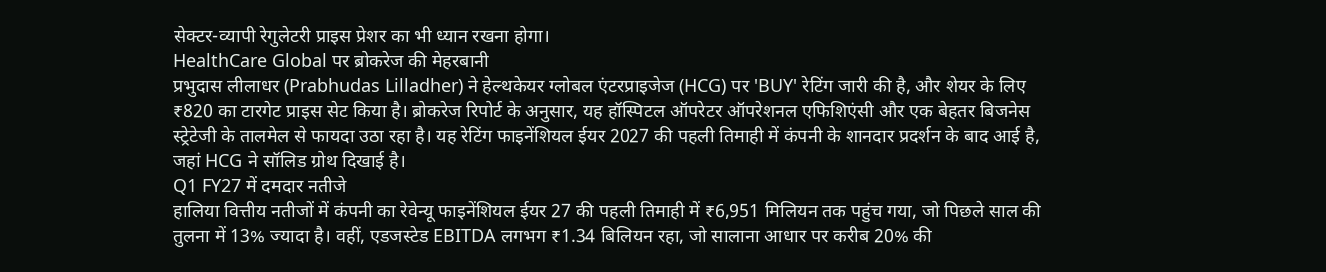सेक्टर-व्यापी रेगुलेटरी प्राइस प्रेशर का भी ध्यान रखना होगा।
HealthCare Global पर ब्रोकरेज की मेहरबानी
प्रभुदास लीलाधर (Prabhudas Lilladher) ने हेल्थकेयर ग्लोबल एंटरप्राइजेज (HCG) पर 'BUY' रेटिंग जारी की है, और शेयर के लिए ₹820 का टारगेट प्राइस सेट किया है। ब्रोकरेज रिपोर्ट के अनुसार, यह हॉस्पिटल ऑपरेटर ऑपरेशनल एफिशिएंसी और एक बेहतर बिजनेस स्ट्रेटेजी के तालमेल से फायदा उठा रहा है। यह रेटिंग फाइनेंशियल ईयर 2027 की पहली तिमाही में कंपनी के शानदार प्रदर्शन के बाद आई है, जहां HCG ने सॉलिड ग्रोथ दिखाई है।
Q1 FY27 में दमदार नतीजे
हालिया वित्तीय नतीजों में कंपनी का रेवेन्यू फाइनेंशियल ईयर 27 की पहली तिमाही में ₹6,951 मिलियन तक पहुंच गया, जो पिछले साल की तुलना में 13% ज्यादा है। वहीं, एडजस्टेड EBITDA लगभग ₹1.34 बिलियन रहा, जो सालाना आधार पर करीब 20% की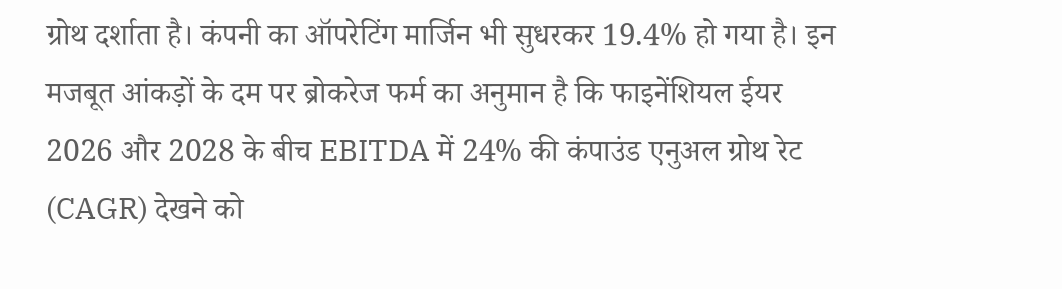ग्रोथ दर्शाता है। कंपनी का ऑपरेटिंग मार्जिन भी सुधरकर 19.4% हो गया है। इन मजबूत आंकड़ों के दम पर ब्रोकरेज फर्म का अनुमान है कि फाइनेंशियल ईयर 2026 और 2028 के बीच EBITDA में 24% की कंपाउंड एनुअल ग्रोथ रेट (CAGR) देखने को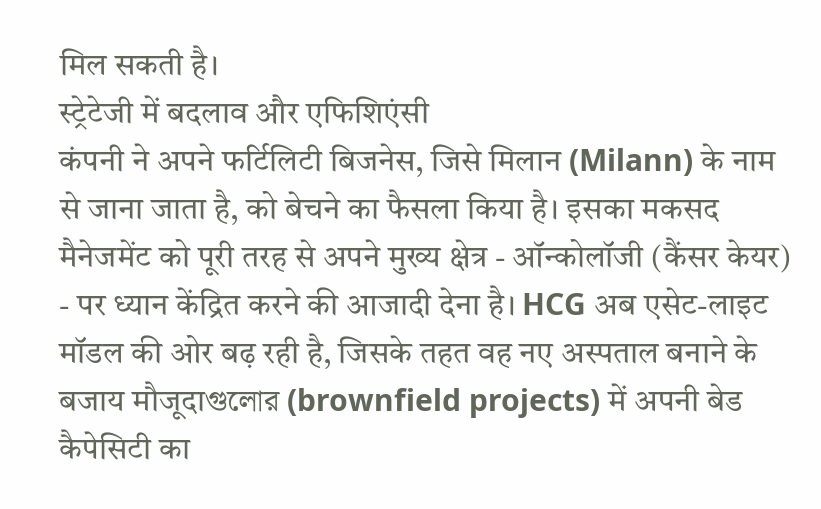मिल सकती है।
स्ट्रेटेजी में बदलाव और एफिशिएंसी
कंपनी ने अपने फर्टिलिटी बिजनेस, जिसे मिलान (Milann) के नाम से जाना जाता है, को बेचने का फैसला किया है। इसका मकसद मैनेजमेंट को पूरी तरह से अपने मुख्य क्षेत्र - ऑन्कोलॉजी (कैंसर केयर) - पर ध्यान केंद्रित करने की आजादी देना है। HCG अब एसेट-लाइट मॉडल की ओर बढ़ रही है, जिसके तहत वह नए अस्पताल बनाने के बजाय मौजूदाগুলোর (brownfield projects) में अपनी बेड कैपेसिटी का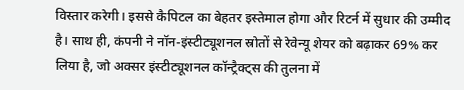विस्तार करेगी। इससे कैपिटल का बेहतर इस्तेमाल होगा और रिटर्न में सुधार की उम्मीद है। साथ ही, कंपनी ने नॉन-इंस्टीट्यूशनल स्रोतों से रेवेन्यू शेयर को बढ़ाकर 69% कर लिया है, जो अक्सर इंस्टीट्यूशनल कॉन्ट्रैक्ट्स की तुलना में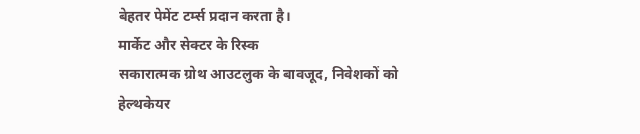बेहतर पेमेंट टर्म्स प्रदान करता है।
मार्केट और सेक्टर के रिस्क
सकारात्मक ग्रोथ आउटलुक के बावजूद, निवेशकों को हेल्थकेयर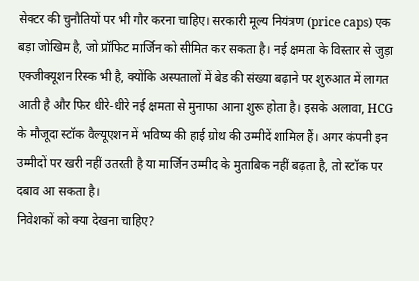सेक्टर की चुनौतियों पर भी गौर करना चाहिए। सरकारी मूल्य नियंत्रण (price caps) एक बड़ा जोखिम है, जो प्रॉफिट मार्जिन को सीमित कर सकता है। नई क्षमता के विस्तार से जुड़ा एक्जीक्यूशन रिस्क भी है, क्योंकि अस्पतालों में बेड की संख्या बढ़ाने पर शुरुआत में लागत आती है और फिर धीरे-धीरे नई क्षमता से मुनाफा आना शुरू होता है। इसके अलावा, HCG के मौजूदा स्टॉक वैल्यूएशन में भविष्य की हाई ग्रोथ की उम्मीदें शामिल हैं। अगर कंपनी इन उम्मीदों पर खरी नहीं उतरती है या मार्जिन उम्मीद के मुताबिक नहीं बढ़ता है, तो स्टॉक पर दबाव आ सकता है।
निवेशकों को क्या देखना चाहिए?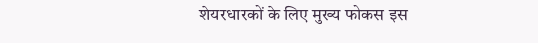शेयरधारकों के लिए मुख्य फोकस इस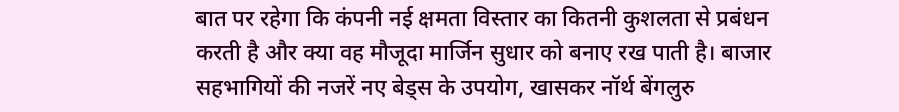बात पर रहेगा कि कंपनी नई क्षमता विस्तार का कितनी कुशलता से प्रबंधन करती है और क्या वह मौजूदा मार्जिन सुधार को बनाए रख पाती है। बाजार सहभागियों की नजरें नए बेड्स के उपयोग, खासकर नॉर्थ बेंगलुरु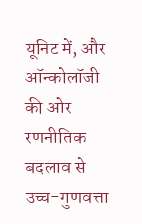यूनिट में, और ऑन्कोलॉजी की ओर रणनीतिक बदलाव से उच्च-गुणवत्ता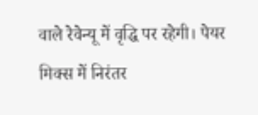वाले रेवेन्यू में वृद्धि पर रहेगी। पेयर मिक्स में निरंतर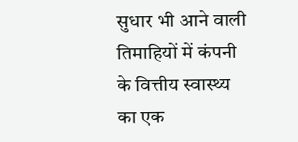सुधार भी आने वाली तिमाहियों में कंपनी के वित्तीय स्वास्थ्य का एक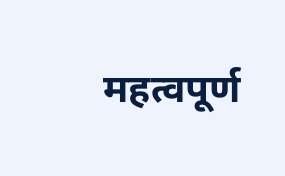महत्वपूर्ण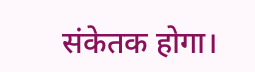संकेतक होगा।